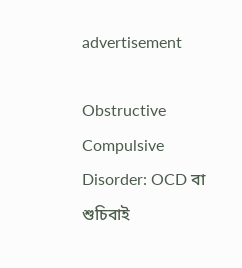advertisement

Obstructive Compulsive Disorder: OCD বা শুচিবাই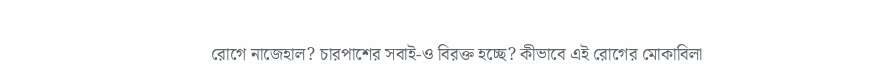রোগে নাজেহাল? চারপাশের সবাই-ও বিরক্ত হচ্ছে? কীভাবে এই রোগের মোকাবিলা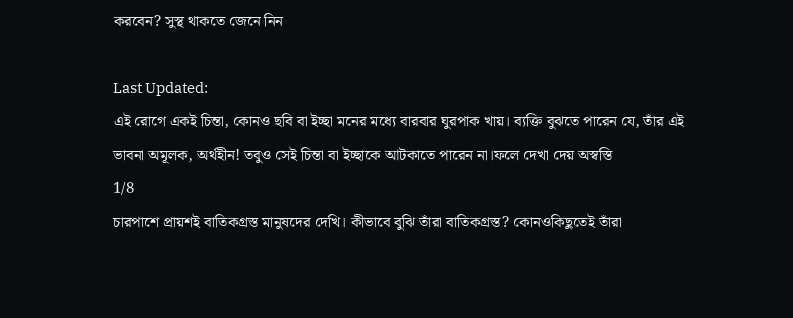করবেন? সুস্থ থাকতে জেনে নিন

Last Updated:
এই রোগে একই চিন্তা, কোনও ছবি বা ইচ্ছা মনের মধ্যে বারবার ঘুরপাক খায়। ব্যক্তি বুঝতে পারেন যে, তাঁর এই ভাবনা অমূলক, অর্থহীন! তবুও সেই চিন্তা বা ইচ্ছাকে আটকাতে পারেন না।ফলে দেখা দেয় অস্বস্তি
1/8
চারপাশে প্রায়শই বাতিকগ্রস্ত মানুষদের দেখি। কীভাবে বুঝি তাঁরা বাতিকগ্রস্ত? কোনওকিছুতেই তাঁরা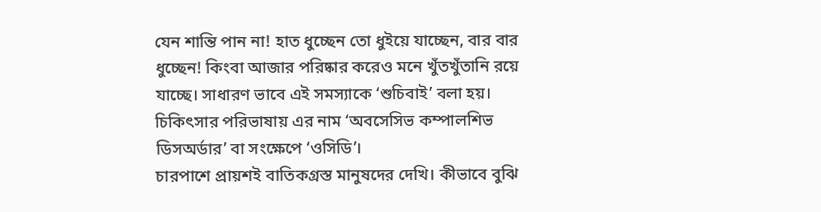যেন শান্তি পান না! হাত ধুচ্ছেন তো ধুইয়ে যাচ্ছেন, বার বার ধুচ্ছেন! কিংবা আজার পরিষ্কার করেও মনে খুঁতখুঁতানি রয়ে যাচ্ছে। সাধারণ ভাবে এই সমস্যাকে ‘শুচিবাই’ বলা হয়। চিকিৎসার পরিভাষায় এর নাম ‘অবসেসিভ কম্পালশিভ ডিসঅর্ডার’ বা সংক্ষেপে ‘ওসিডি’।
চারপাশে প্রায়শই বাতিকগ্রস্ত মানুষদের দেখি। কীভাবে বুঝি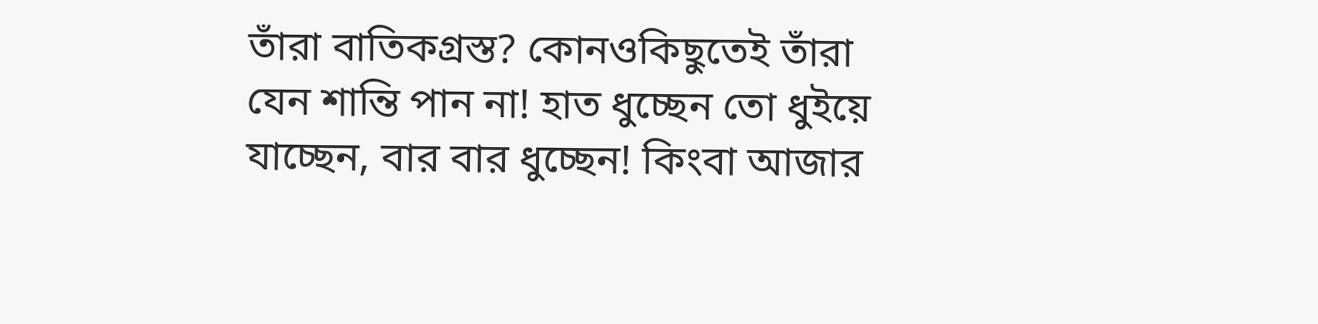তাঁরা বাতিকগ্রস্ত? কোনওকিছুতেই তাঁরা যেন শান্তি পান না! হাত ধুচ্ছেন তো ধুইয়ে যাচ্ছেন, বার বার ধুচ্ছেন! কিংবা আজার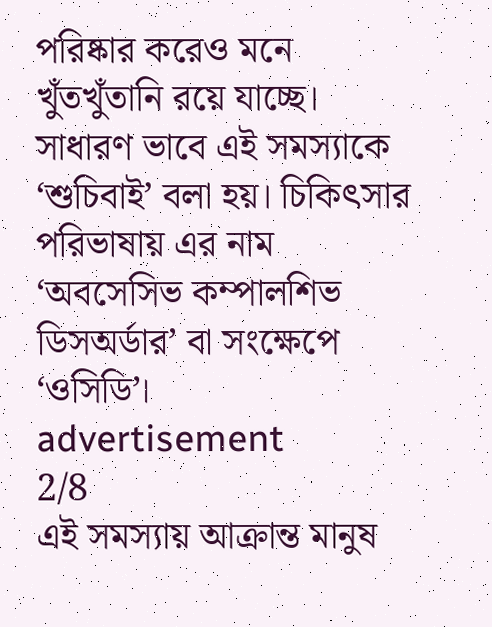পরিষ্কার করেও মনে খুঁতখুঁতানি রয়ে যাচ্ছে। সাধারণ ভাবে এই সমস্যাকে ‘শুচিবাই’ বলা হয়। চিকিৎসার পরিভাষায় এর নাম ‘অবসেসিভ কম্পালশিভ ডিসঅর্ডার’ বা সংক্ষেপে ‘ওসিডি’।
advertisement
2/8
এই সমস্যায় আক্রান্ত মানুষ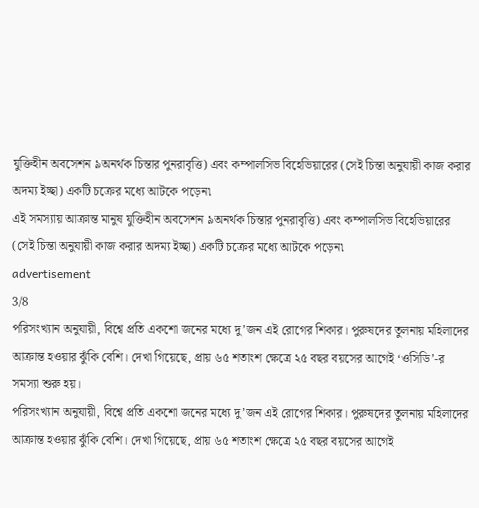যুক্তিহীন অবসেশন ৯অনর্থক চিন্তার পুনরাবৃত্তি) এবং কম্পালসিভ বিহেভিয়ারের (সেই চিন্তা অনুযায়ী কাজ করার অদম্য ইচ্ছা) একটি চক্রের মধ্যে আটকে পড়েন৷
এই সমস্যায় আক্রান্ত মানুষ যুক্তিহীন অবসেশন ৯অনর্থক চিন্তার পুনরাবৃত্তি) এবং কম্পালসিভ বিহেভিয়ারের (সেই চিন্তা অনুযায়ী কাজ করার অদম্য ইচ্ছা) একটি চক্রের মধ্যে আটকে পড়েন৷
advertisement
3/8
পরিসংখ্যান অনুযায়ী, বিশ্বে প্রতি একশো জনের মধ্যে দু’জন এই রোগের শিকার। পুরুষদের তুলনায় মহিলাদের আক্রান্ত হওয়ার ঝুঁকি বেশি। দেখা গিয়েছে, প্রায় ৬৫ শতাংশ ক্ষেত্রে ২৫ বছর বয়সের আগেই ‘ওসিডি’-র সমস্যা শুরু হয়।
পরিসংখ্যান অনুযায়ী, বিশ্বে প্রতি একশো জনের মধ্যে দু’জন এই রোগের শিকার। পুরুষদের তুলনায় মহিলাদের আক্রান্ত হওয়ার ঝুঁকি বেশি। দেখা গিয়েছে, প্রায় ৬৫ শতাংশ ক্ষেত্রে ২৫ বছর বয়সের আগেই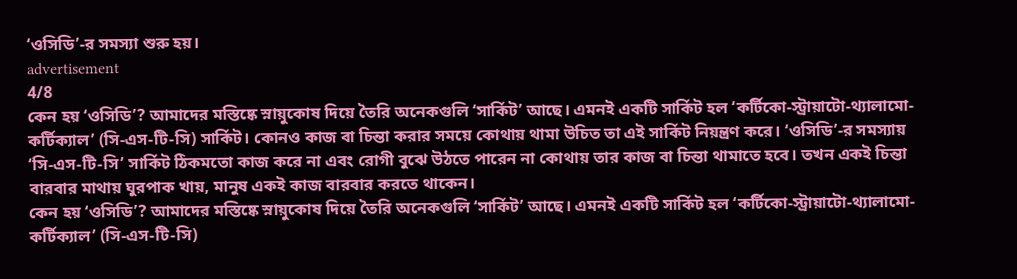‘ওসিডি’-র সমস্যা শুরু হয়।
advertisement
4/8
কেন হয় ‘ওসিডি’? আমাদের মস্তিষ্কে স্নায়ুকোষ দিয়ে তৈরি অনেকগুলি ‘সার্কিট’ আছে। এমনই একটি সার্কিট হল ‘কর্টিকো-স্ট্রায়াটো-থ্যালামো-কর্টিক্যাল’ (সি-এস-টি-সি) সার্কিট। কোনও কাজ বা চিন্তা করার সময়ে কোথায় থামা উচিত তা এই সার্কিট নিয়ন্ত্রণ করে। ‘ওসিডি’-র সমস্যায় ‘সি-এস-টি-সি’ সার্কিট ঠিকমতো কাজ করে না এবং রোগী বুঝে উঠতে পারেন না কোথায় তার কাজ বা চিন্তা থামাতে হবে। তখন একই চিন্তা বারবার মাথায় ঘুরপাক খায়, মানুষ একই কাজ বারবার করতে থাকেন।
কেন হয় ‘ওসিডি’? আমাদের মস্তিষ্কে স্নায়ুকোষ দিয়ে তৈরি অনেকগুলি ‘সার্কিট’ আছে। এমনই একটি সার্কিট হল ‘কর্টিকো-স্ট্রায়াটো-থ্যালামো-কর্টিক্যাল’ (সি-এস-টি-সি)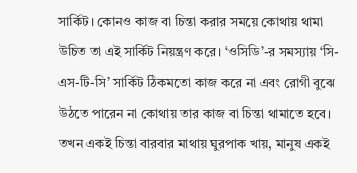সার্কিট। কোনও কাজ বা চিন্তা করার সময়ে কোথায় থামা উচিত তা এই সার্কিট নিয়ন্ত্রণ করে। ‘ওসিডি’-র সমস্যায় ‘সি-এস-টি-সি’ সার্কিট ঠিকমতো কাজ করে না এবং রোগী বুঝে উঠতে পারেন না কোথায় তার কাজ বা চিন্তা থামাতে হবে। তখন একই চিন্তা বারবার মাথায় ঘুরপাক খায়, মানুষ একই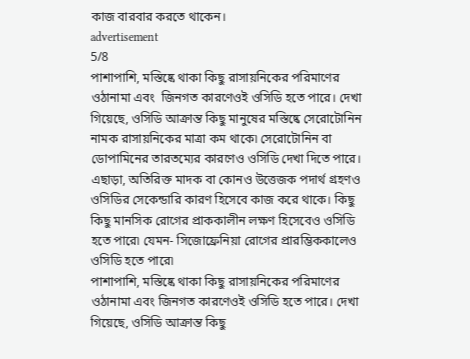কাজ বারবার করতে থাকেন।
advertisement
5/8
পাশাপাশি, মস্তিষ্কে থাকা কিছু রাসায়নিকের পরিমাণের ওঠানামা এবং  জিনগত কারণেওই ওসিডি হতে পারে। দেখা গিয়েছে, ওসিডি আক্রান্ত কিছু মানুষের মস্তিষ্কে সেরোটোনিন নামক রাসায়নিকের মাত্রা কম থাকে৷ সেরোটোনিন বা ডোপামিনের তারতম্যের কারণেও ওসিডি দেখা দিতে পারে। এছাড়া, অতিরিক্ত মাদক বা কোনও উত্তেজক পদার্থ গ্রহণও ওসিডির সেকেন্ডারি কারণ হিসেবে কাজ করে থাকে। কিছু কিছু মানসিক রোগের প্রাককালীন লক্ষণ হিসেবেও ওসিডি হতে পারে৷ যেমন- সিজোফ্রেনিয়া রোগের প্রারম্ভিককালেও ওসিডি হতে পারে৷
পাশাপাশি, মস্তিষ্কে থাকা কিছু রাসায়নিকের পরিমাণের ওঠানামা এবং জিনগত কারণেওই ওসিডি হতে পারে। দেখা গিয়েছে, ওসিডি আক্রান্ত কিছু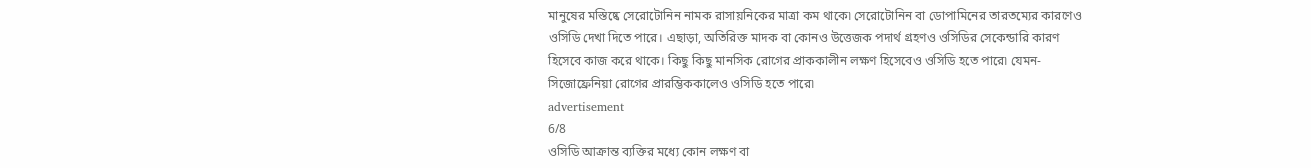মানুষের মস্তিষ্কে সেরোটোনিন নামক রাসায়নিকের মাত্রা কম থাকে৷ সেরোটোনিন বা ডোপামিনের তারতম্যের কারণেও ওসিডি দেখা দিতে পারে। এছাড়া, অতিরিক্ত মাদক বা কোনও উত্তেজক পদার্থ গ্রহণও ওসিডির সেকেন্ডারি কারণ হিসেবে কাজ করে থাকে। কিছু কিছু মানসিক রোগের প্রাককালীন লক্ষণ হিসেবেও ওসিডি হতে পারে৷ যেমন- সিজোফ্রেনিয়া রোগের প্রারম্ভিককালেও ওসিডি হতে পারে৷
advertisement
6/8
ওসিডি আক্রান্ত ব্যক্তির মধ্যে কোন লক্ষণ বা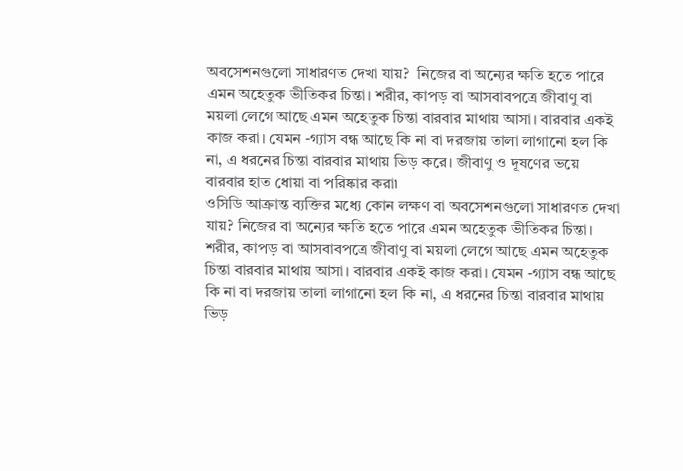অবসেশনগুলো সাধারণত দেখা যায়?  নিজের বা অন্যের ক্ষতি হতে পারে এমন অহেতুক ভীতিকর চিন্তা। শরীর, কাপড় বা আসবাবপত্রে জীবাণু বা ময়লা লেগে আছে এমন অহেতুক চিন্তা বারবার মাথায় আসা। বারবার একই কাজ করা। যেমন -গ্যাস বন্ধ আছে কি না বা দরজায় তালা লাগানো হল কি না, এ ধরনের চিন্তা বারবার মাথায় ভিড় করে। জীবাণু ও দূষণের ভয়ে বারবার হাত ধোয়া বা পরিষ্কার করা৷
ওসিডি আক্রান্ত ব্যক্তির মধ্যে কোন লক্ষণ বা অবসেশনগুলো সাধারণত দেখা যায়? নিজের বা অন্যের ক্ষতি হতে পারে এমন অহেতুক ভীতিকর চিন্তা। শরীর, কাপড় বা আসবাবপত্রে জীবাণু বা ময়লা লেগে আছে এমন অহেতুক চিন্তা বারবার মাথায় আসা। বারবার একই কাজ করা। যেমন -গ্যাস বন্ধ আছে কি না বা দরজায় তালা লাগানো হল কি না, এ ধরনের চিন্তা বারবার মাথায় ভিড়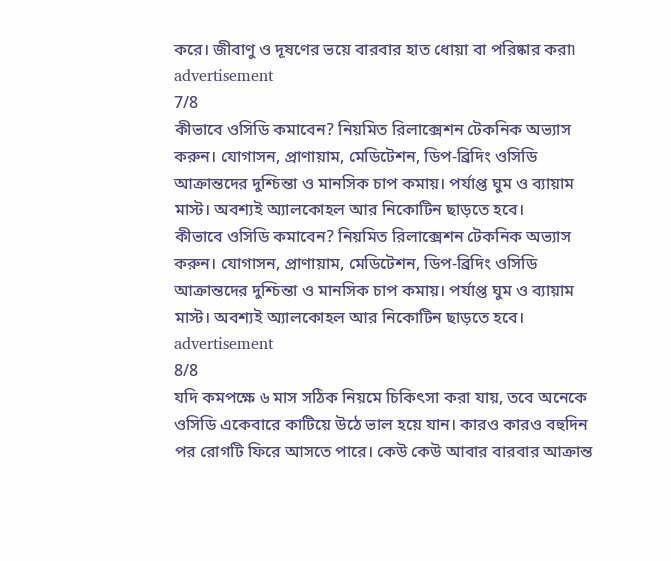করে। জীবাণু ও দূষণের ভয়ে বারবার হাত ধোয়া বা পরিষ্কার করা৷
advertisement
7/8
কীভাবে ওসিডি কমাবেন? নিয়মিত রিলাক্সেশন টেকনিক অভ্যাস করুন। যোগাসন, প্রাণায়াম, মেডিটেশন, ডিপ-ব্রিদিং ওসিডি আক্রান্তদের দুশ্চিন্তা ও মানসিক চাপ কমায়। পর্যাপ্ত ঘুম ও ব্যায়াম মাস্ট। অবশ্যই অ্যালকোহল আর নিকোটিন ছাড়তে হবে।
কীভাবে ওসিডি কমাবেন? নিয়মিত রিলাক্সেশন টেকনিক অভ্যাস করুন। যোগাসন, প্রাণায়াম, মেডিটেশন, ডিপ-ব্রিদিং ওসিডি আক্রান্তদের দুশ্চিন্তা ও মানসিক চাপ কমায়। পর্যাপ্ত ঘুম ও ব্যায়াম মাস্ট। অবশ্যই অ্যালকোহল আর নিকোটিন ছাড়তে হবে।
advertisement
8/8
যদি কমপক্ষে ৬ মাস সঠিক নিয়মে চিকিৎসা করা যায়, তবে অনেকে ওসিডি একেবারে কাটিয়ে উঠে ভাল হয়ে যান। কারও কারও বহুদিন পর রোগটি ফিরে আসতে পারে। কেউ কেউ আবার বারবার আক্রান্ত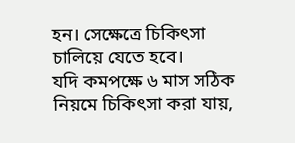হন। সেক্ষেত্রে চিকিৎসা চালিয়ে যেতে হবে।
যদি কমপক্ষে ৬ মাস সঠিক নিয়মে চিকিৎসা করা যায়,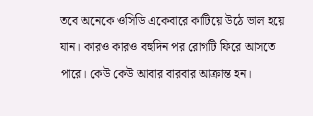তবে অনেকে ওসিডি একেবারে কাটিয়ে উঠে ভাল হয়ে যান। কারও কারও বহুদিন পর রোগটি ফিরে আসতে পারে। কেউ কেউ আবার বারবার আক্রান্ত হন।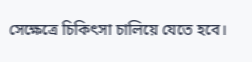সেক্ষেত্রে চিকিৎসা চালিয়ে যেতে হবে।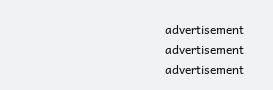advertisement
advertisement
advertisement